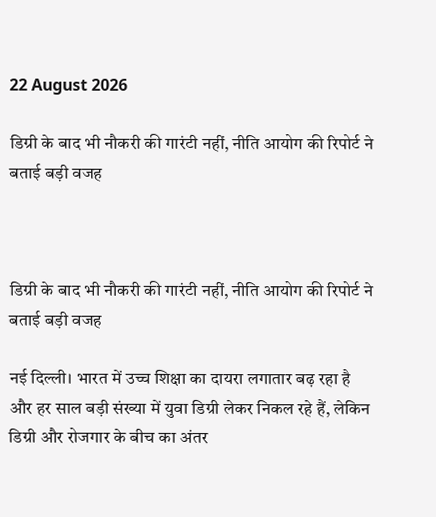22 August 2026

डिग्री के बाद भी नौकरी की गारंटी नहीं, नीति आयोग की रिपोर्ट ने बताई बड़ी वजह



डिग्री के बाद भी नौकरी की गारंटी नहीं, नीति आयोग की रिपोर्ट ने बताई बड़ी वजह

नई दिल्ली। भारत में उच्च शिक्षा का दायरा लगातार बढ़ रहा है और हर साल बड़ी संख्या में युवा डिग्री लेकर निकल रहे हैं, लेकिन डिग्री और रोजगार के बीच का अंतर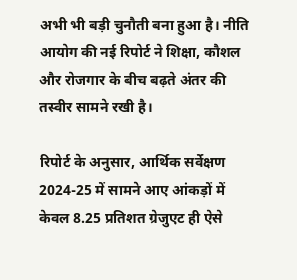अभी भी बड़ी चुनौती बना हुआ है। नीति आयोग की नई रिपोर्ट ने शिक्षा, कौशल और रोजगार के बीच बढ़ते अंतर की तस्वीर सामने रखी है।

रिपोर्ट के अनुसार, आर्थिक सर्वेक्षण 2024-25 में सामने आए आंकड़ों में केवल 8.25 प्रतिशत ग्रेजुएट ही ऐसे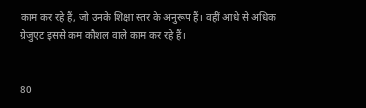काम कर रहे हैं, जो उनके शिक्षा स्तर के अनुरूप हैं। वहीं आधे से अधिक ग्रेजुएट इससे कम कौशल वाले काम कर रहे हैं।


80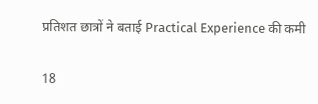प्रतिशत छात्रों ने बताई Practical Experience की कमी

18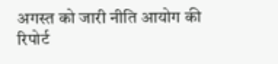अगस्त को जारी नीति आयोग की रिपोर्ट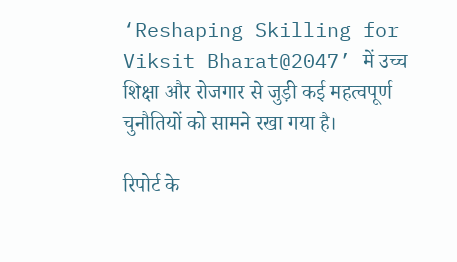‘Reshaping Skilling for Viksit Bharat@2047’ में उच्च शिक्षा और रोजगार से जुड़ी कई महत्वपूर्ण चुनौतियों को सामने रखा गया है।

रिपोर्ट के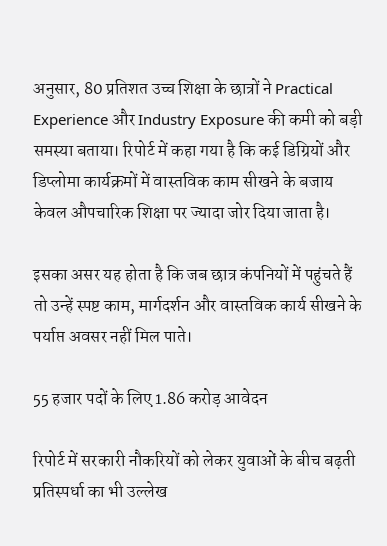अनुसार, 80 प्रतिशत उच्च शिक्षा के छात्रों ने Practical Experience और Industry Exposure की कमी को बड़ी समस्या बताया। रिपोर्ट में कहा गया है कि कई डिग्रियों और डिप्लोमा कार्यक्रमों में वास्तविक काम सीखने के बजाय केवल औपचारिक शिक्षा पर ज्यादा जोर दिया जाता है।

इसका असर यह होता है कि जब छात्र कंपनियों में पहुंचते हैं तो उन्हें स्पष्ट काम, मार्गदर्शन और वास्तविक कार्य सीखने के पर्याप्त अवसर नहीं मिल पाते।

55 हजार पदों के लिए 1.86 करोड़ आवेदन

रिपोर्ट में सरकारी नौकरियों को लेकर युवाओं के बीच बढ़ती प्रतिस्पर्धा का भी उल्लेख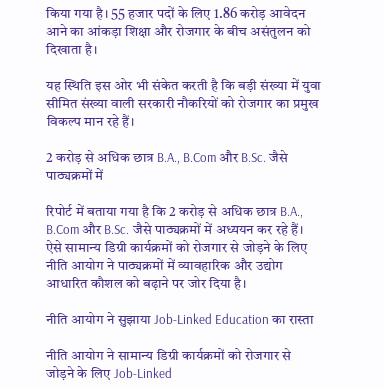किया गया है। 55 हजार पदों के लिए 1.86 करोड़ आवेदन आने का आंकड़ा शिक्षा और रोजगार के बीच असंतुलन को दिखाता है।

यह स्थिति इस ओर भी संकेत करती है कि बड़ी संख्या में युवा सीमित संख्या वाली सरकारी नौकरियों को रोजगार का प्रमुख विकल्प मान रहे हैं।

2 करोड़ से अधिक छात्र B.A., B.Com और B.Sc. जैसे पाठ्यक्रमों में

रिपोर्ट में बताया गया है कि 2 करोड़ से अधिक छात्र B.A., B.Com और B.Sc. जैसे पाठ्यक्रमों में अध्ययन कर रहे हैं। ऐसे सामान्य डिग्री कार्यक्रमों को रोजगार से जोड़ने के लिए नीति आयोग ने पाठ्यक्रमों में व्यावहारिक और उद्योग आधारित कौशल को बढ़ाने पर जोर दिया है।

नीति आयोग ने सुझाया Job-Linked Education का रास्ता

नीति आयोग ने सामान्य डिग्री कार्यक्रमों को रोजगार से जोड़ने के लिए Job-Linked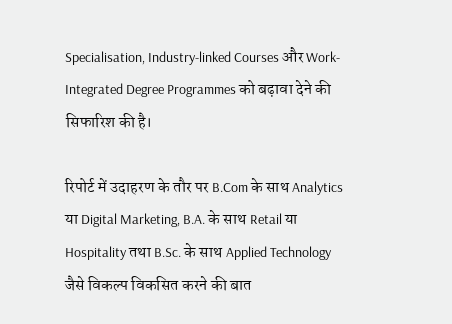Specialisation, Industry-linked Courses और Work-Integrated Degree Programmes को बढ़ावा देने की सिफारिश की है।

रिपोर्ट में उदाहरण के तौर पर B.Com के साथ Analytics या Digital Marketing, B.A. के साथ Retail या Hospitality तथा B.Sc. के साथ Applied Technology जैसे विकल्प विकसित करने की बात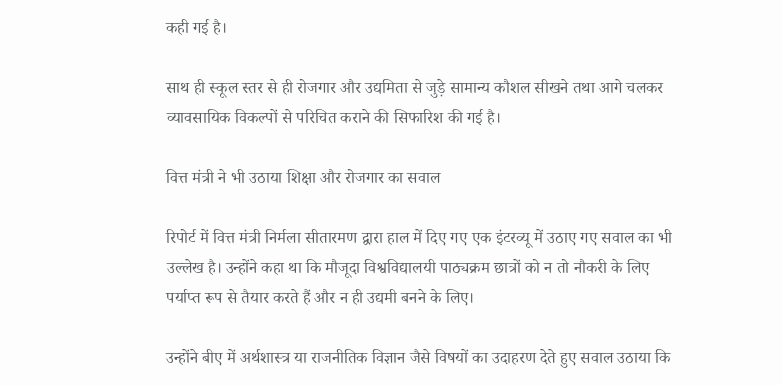कही गई है।

साथ ही स्कूल स्तर से ही रोजगार और उद्यमिता से जुड़े सामान्य कौशल सीखने तथा आगे चलकर व्यावसायिक विकल्पों से परिचित कराने की सिफारिश की गई है।

वित्त मंत्री ने भी उठाया शिक्षा और रोजगार का सवाल

रिपोर्ट में वित्त मंत्री निर्मला सीतारमण द्वारा हाल में दिए गए एक इंटरव्यू में उठाए गए सवाल का भी उल्लेख है। उन्होंने कहा था कि मौजूदा विश्वविद्यालयी पाठ्यक्रम छात्रों को न तो नौकरी के लिए पर्याप्त रूप से तैयार करते हैं और न ही उद्यमी बनने के लिए।

उन्होंने बीए में अर्थशास्त्र या राजनीतिक विज्ञान जैसे विषयों का उदाहरण देते हुए सवाल उठाया कि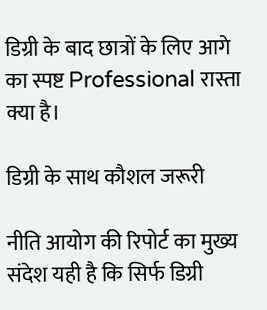डिग्री के बाद छात्रों के लिए आगे का स्पष्ट Professional रास्ता क्या है।

डिग्री के साथ कौशल जरूरी

नीति आयोग की रिपोर्ट का मुख्य संदेश यही है कि सिर्फ डिग्री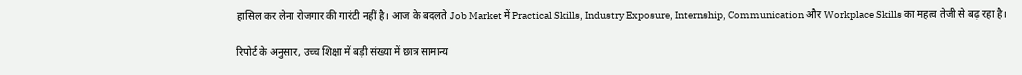हासिल कर लेना रोजगार की गारंटी नहीं है। आज के बदलते Job Market में Practical Skills, Industry Exposure, Internship, Communication और Workplace Skills का महत्व तेजी से बढ़ रहा है।

रिपोर्ट के अनुसार, उच्च शिक्षा में बड़ी संख्या में छात्र सामान्य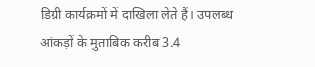डिग्री कार्यक्रमों में दाखिला लेते हैं। उपलब्ध आंकड़ों के मुताबिक करीब 3.4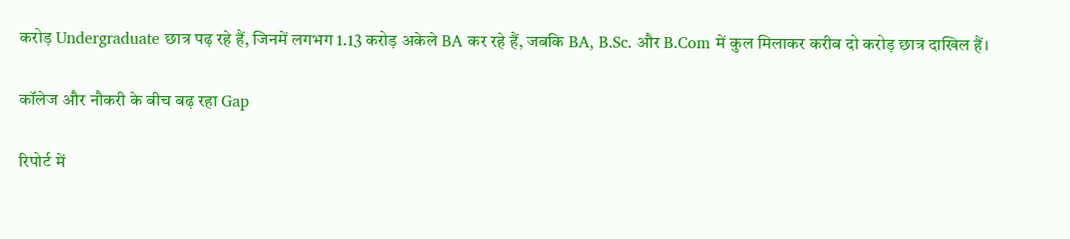करोड़ Undergraduate छात्र पढ़ रहे हैं, जिनमें लगभग 1.13 करोड़ अकेले BA कर रहे हैं, जबकि BA, B.Sc. और B.Com में कुल मिलाकर करीब दो करोड़ छात्र दाखिल हैं।

कॉलेज और नौकरी के बीच बढ़ रहा Gap

रिपोर्ट में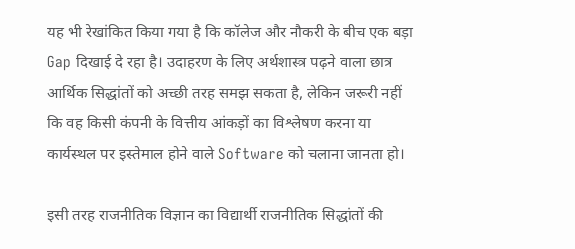यह भी रेखांकित किया गया है कि कॉलेज और नौकरी के बीच एक बड़ा Gap दिखाई दे रहा है। उदाहरण के लिए अर्थशास्त्र पढ़ने वाला छात्र आर्थिक सिद्धांतों को अच्छी तरह समझ सकता है, लेकिन जरूरी नहीं कि वह किसी कंपनी के वित्तीय आंकड़ों का विश्लेषण करना या कार्यस्थल पर इस्तेमाल होने वाले Software को चलाना जानता हो।

इसी तरह राजनीतिक विज्ञान का विद्यार्थी राजनीतिक सिद्धांतों की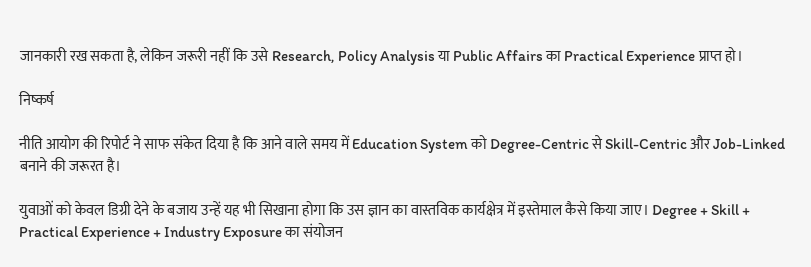जानकारी रख सकता है, लेकिन जरूरी नहीं कि उसे Research, Policy Analysis या Public Affairs का Practical Experience प्राप्त हो।

निष्कर्ष

नीति आयोग की रिपोर्ट ने साफ संकेत दिया है कि आने वाले समय में Education System को Degree-Centric से Skill-Centric और Job-Linked बनाने की जरूरत है।

युवाओं को केवल डिग्री देने के बजाय उन्हें यह भी सिखाना होगा कि उस ज्ञान का वास्तविक कार्यक्षेत्र में इस्तेमाल कैसे किया जाए। Degree + Skill + Practical Experience + Industry Exposure का संयोजन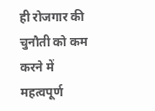ही रोजगार की चुनौती को कम करने में महत्वपूर्ण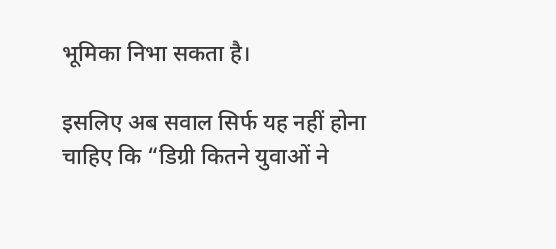भूमिका निभा सकता है।

इसलिए अब सवाल सिर्फ यह नहीं होना चाहिए कि “डिग्री कितने युवाओं ने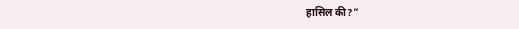हासिल की?”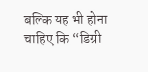बल्कि यह भी होना चाहिए कि “डिग्री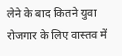लेने के बाद कितने युवा रोजगार के लिए वास्तव में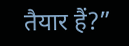तैयार हैं?”